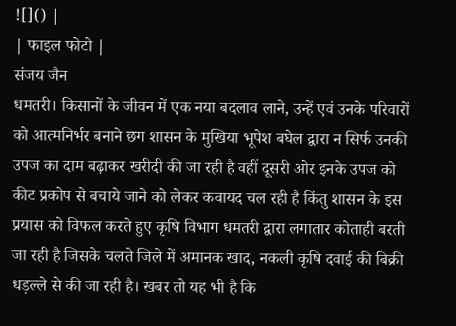![]() |
| फाइल फोटो |
संजय जैन
धमतरी। किसानों के जीवन में एक नया बदलाव लाने, उन्हें एवं उनके परिवारों को आत्मनिर्भर बनाने छग शासन के मुखिया भूपेश बघेल द्वारा न सिर्फ उनकी उपज का दाम बढ़ाकर खरीदी की जा रही है वहीं दूसरी ओर इनके उपज को कीट प्रकोप से बचाये जाने को लेकर कवायद चल रही है किंतु शासन के इस प्रयास को विफल करते हुए कृषि विभाग धमतरी द्वारा लगातार कोताही बरती जा रही है जिसके चलते जिले में अमानक खाद, नकली कृषि दवाई की बिक्री धड़ल्ले से की जा रही है। खबर तो यह भी है कि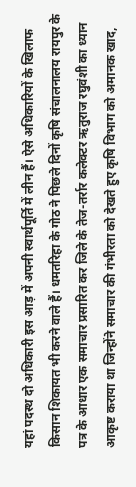यहां पदस्थ दो अधिकारी इस आड़ में अपनी स्वार्थपूर्ति में लीन हैं। ऐसे अधिकारियों के खिलाफ किसान शिकायत भी करने वाले हैं। धमतरिहा के गोठ ने पिछले दिनों कृषि संचालनालय रायपुर के पत्र के आधार एक समाचार प्रसारित कर जिले के तेज-तर्रार कलेक्टर ऋतुराज रघुवंशी का ध्यान आकृष्ट कराया था जिन्होंने समाचार की गंभीरता को देखते हुए कृषि विभाग को अमानक खाद,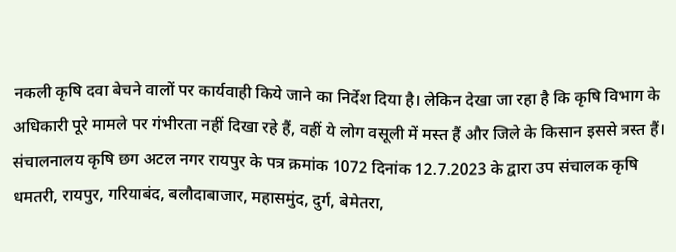नकली कृषि दवा बेचने वालों पर कार्यवाही किये जाने का निर्देश दिया है। लेकिन देखा जा रहा है कि कृषि विभाग के अधिकारी पूरे मामले पर गंभीरता नहीं दिखा रहे हैं, वहीं ये लोग वसूली में मस्त हैं और जिले के किसान इससे त्रस्त हैं।
संचालनालय कृषि छग अटल नगर रायपुर के पत्र क्रमांक 1072 दिनांक 12.7.2023 के द्वारा उप संचालक कृषि धमतरी, रायपुर, गरियाबंद, बलौदाबाजार, महासमुंद, दुर्ग, बेमेतरा,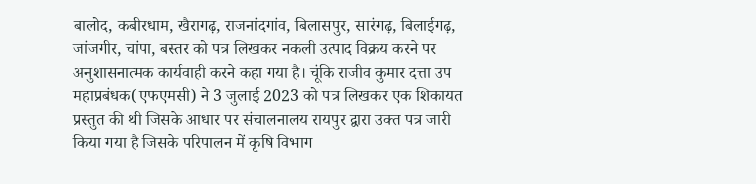बालोद, कबीरधाम, खैरागढ़, राजनांदगांव, बिलासपुर, सारंगढ़, बिलाईगढ़, जांजगीर, चांपा, बस्तर को पत्र लिखकर नकली उत्पाद विक्रय करने पर अनुशासनात्मक कार्यवाही करने कहा गया है। चूंकि राजीव कुमार दत्ता उप महाप्रबंधक(एफएमसी) ने 3 जुलाई 2023 को पत्र लिखकर एक शिकायत प्रस्तुत की थी जिसके आधार पर संचालनालय रायपुर द्वारा उक्त पत्र जारी किया गया है जिसके परिपालन में कृषि विभाग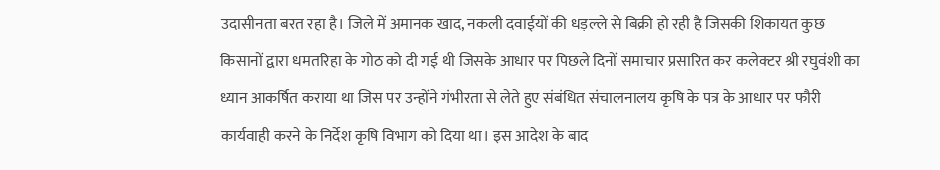उदासीनता बरत रहा है। जिले में अमानक खाद, नकली दवाईयों की धड़ल्ले से बिक्री हो रही है जिसकी शिकायत कुछ किसानों द्वारा धमतरिहा के गोठ को दी गई थी जिसके आधार पर पिछले दिनों समाचार प्रसारित कर कलेक्टर श्री रघुवंशी का ध्यान आकर्षित कराया था जिस पर उन्होंने गंभीरता से लेते हुए संबंधित संचालनालय कृषि के पत्र के आधार पर फौरी कार्यवाही करने के निर्देश कृषि विभाग को दिया था। इस आदेश के बाद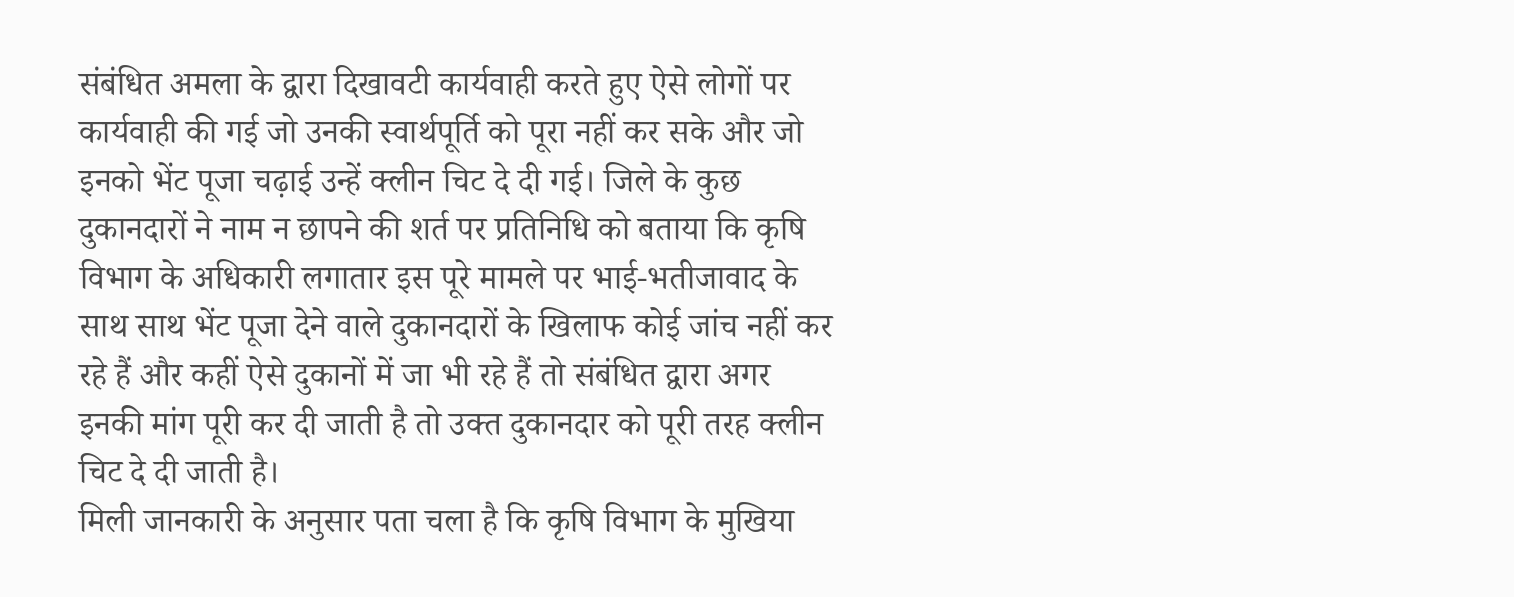संबंधित अमला के द्वारा दिखावटी कार्यवाही करते हुए ऐसे लोगों पर कार्यवाही की गई जो उनकी स्वार्थपूर्ति को पूरा नहीं कर सके और जो इनको भेंट पूजा चढ़ाई उन्हें क्लीन चिट दे दी गई। जिले के कुछ दुकानदारों ने नाम न छापने की शर्त पर प्रतिनिधि को बताया कि कृषि विभाग के अधिकारी लगातार इस पूरे मामले पर भाई-भतीजावाद के साथ साथ भेंट पूजा देने वाले दुकानदारों के खिलाफ कोई जांच नहीं कर रहे हैं और कहीं ऐसे दुकानों में जा भी रहे हैं तो संबंधित द्वारा अगर इनकी मांग पूरी कर दी जाती है तो उक्त दुकानदार को पूरी तरह क्लीन चिट दे दी जाती है।
मिली जानकारी के अनुसार पता चला है कि कृषि विभाग के मुखिया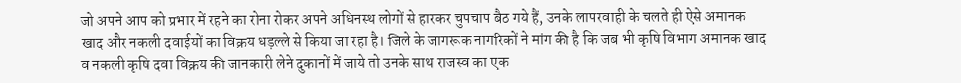जो अपने आप को प्रभार में रहने का रोना रोकर अपने अधिनस्थ लोगों से हारकर चुपचाप बैठ गये हैं, उनके लापरवाही के चलते ही ऐसे अमानक खाद और नकली दवाईयों का विक्रय धड़ल्ले से किया जा रहा है। जिले के जागरूक नागरिकों ने मांग की है कि जब भी कृषि विभाग अमानक खाद व नकली कृषि दवा विक्रय की जानकारी लेने दुकानों में जाये तो उनके साथ राजस्व का एक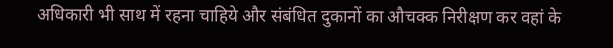अधिकारी भी साथ में रहना चाहिये और संबंधित दुकानों का औचक्क निरीक्षण कर वहां के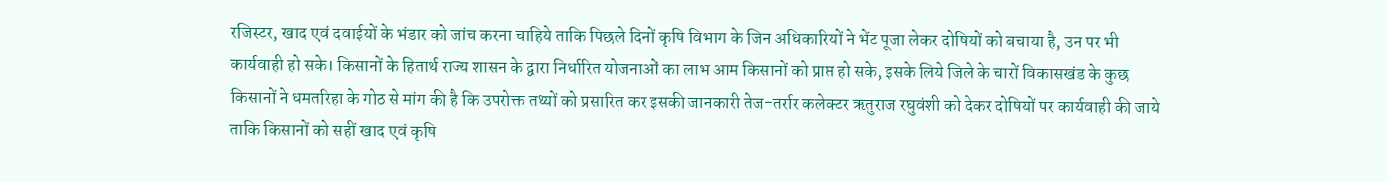रजिस्टर, खाद एवं दवाईयों के भंडार को जांच करना चाहिये ताकि पिछले दिनों कृषि विभाग के जिन अधिकारियों ने भेंट पूजा लेकर दोषियों को बचाया है, उन पर भी कार्यवाही हो सके। किसानों के हितार्थ राज्य शासन के द्वारा निर्धारित योजनाओं का लाभ आम किसानों को प्राप्त हो सके, इसके लिये जिले के चारों विकासखंड के कुछ किसानों ने धमतरिहा के गोठ से मांग की है कि उपरोक्त तथ्यों को प्रसारित कर इसकी जानकारी तेज-तर्रार कलेक्टर ऋतुराज रघुवंशी को देकर दोषियों पर कार्यवाही की जाये ताकि किसानों को सहीं खाद एवं कृषि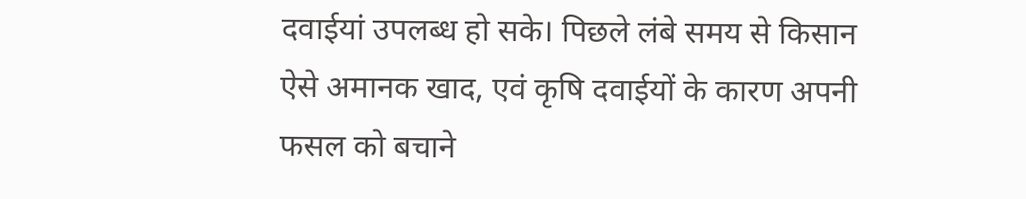दवाईयां उपलब्ध हो सके। पिछले लंबे समय से किसान ऐसे अमानक खाद, एवं कृषि दवाईयों के कारण अपनी फसल को बचाने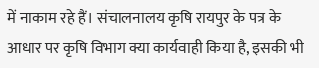में नाकाम रहे हैं। संचालनालय कृषि रायपुर के पत्र के आधार पर कृषि विभाग क्या कार्यवाही किया है, इसकी भी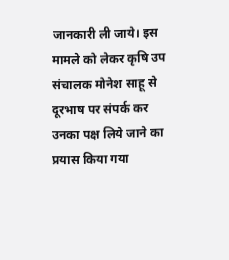जानकारी ली जाये। इस मामले को लेकर कृषि उप संचालक मोनेश साहू से दूरभाष पर संपर्क कर उनका पक्ष लिये जाने का प्रयास किया गया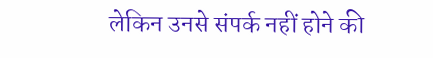लेकिन उनसे संपर्क नहीं होने की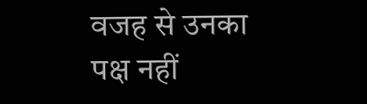वजह से उनका पक्ष नहीं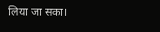लिया जा सका।